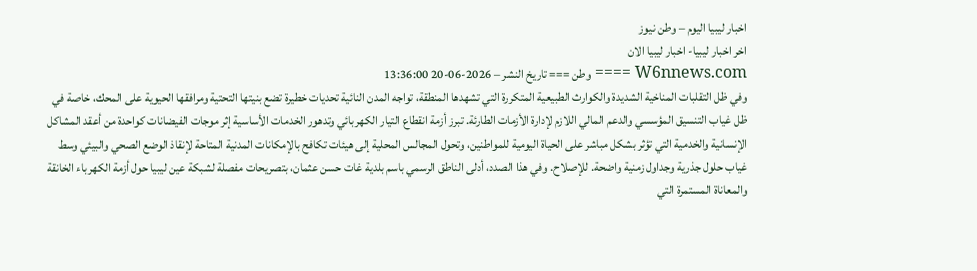اخبار ليبيا اليوم – وطن نيوز
اخر اخبار ليبيا- اخبار ليبيا الان
W6nnews.com ==== وطن === تاريخ النشر – 2026-06-20 13:36:00
وفي ظل التقلبات المناخية الشديدة والكوارث الطبيعية المتكررة التي تشهدها المنطقة، تواجه المدن النائية تحديات خطيرة تضع بنيتها التحتية ومرافقها الحيوية على المحك، خاصة في ظل غياب التنسيق المؤسسي والدعم المالي اللازم لإدارة الأزمات الطارئة. تبرز أزمة انقطاع التيار الكهربائي وتدهور الخدمات الأساسية إثر موجات الفيضانات كواحدة من أعقد المشاكل الإنسانية والخدمية التي تؤثر بشكل مباشر على الحياة اليومية للمواطنين، وتحول المجالس المحلية إلى هيئات تكافح بالإمكانات المدنية المتاحة لإنقاذ الوضع الصحي والبيئي وسط غياب حلول جذرية وجداول زمنية واضحة. للإصلاح. وفي هذا الصدد، أدلى الناطق الرسمي باسم بلدية غات حسن عثمان، بتصريحات مفصلة لشبكة عين ليبيا حول أزمة الكهرباء الخانقة والمعاناة المستمرة التي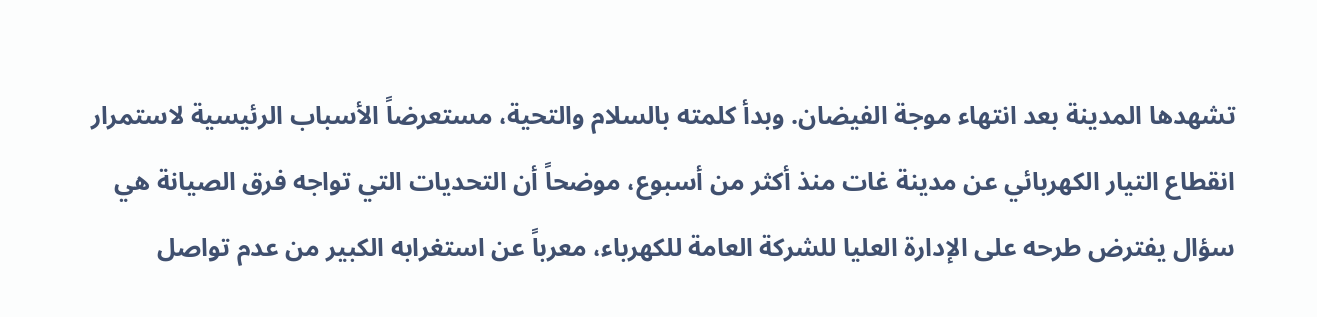تشهدها المدينة بعد انتهاء موجة الفيضان. وبدأ كلمته بالسلام والتحية، مستعرضاً الأسباب الرئيسية لاستمرار انقطاع التيار الكهربائي عن مدينة غات منذ أكثر من أسبوع، موضحاً أن التحديات التي تواجه فرق الصيانة هي سؤال يفترض طرحه على الإدارة العليا للشركة العامة للكهرباء، معرباً عن استغرابه الكبير من عدم تواصل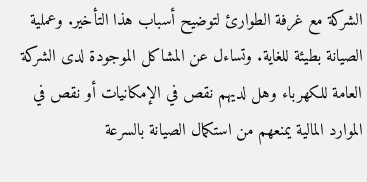الشركة مع غرفة الطوارئ لتوضيح أسباب هذا التأخير. وعملية الصيانة بطيئة للغاية. وتساءل عن المشاكل الموجودة لدى الشركة العامة للكهرباء وهل لديهم نقص في الإمكانيات أو نقص في الموارد المالية يمنعهم من استكمال الصيانة بالسرعة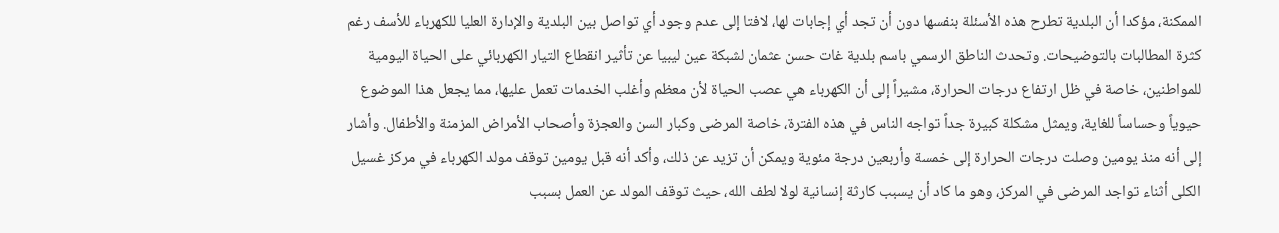الممكنة، مؤكدا أن البلدية تطرح هذه الأسئلة بنفسها دون أن تجد أي إجابات لها، لافتا إلى عدم وجود أي تواصل بين البلدية والإدارة العليا للكهرباء للأسف رغم كثرة المطالبات بالتوضيحات. وتحدث الناطق الرسمي باسم بلدية غات حسن عثمان لشبكة عين ليبيا عن تأثير انقطاع التيار الكهربائي على الحياة اليومية للمواطنين، خاصة في ظل ارتفاع درجات الحرارة، مشيراً إلى أن الكهرباء هي عصب الحياة لأن معظم وأغلب الخدمات تعمل عليها، مما يجعل هذا الموضوع حيوياً وحساساً للغاية، ويمثل مشكلة كبيرة جداً تواجه الناس في هذه الفترة، خاصة المرضى وكبار السن والعجزة وأصحاب الأمراض المزمنة والأطفال. وأشار إلى أنه منذ يومين وصلت درجات الحرارة إلى خمسة وأربعين درجة مئوية ويمكن أن تزيد عن ذلك، وأكد أنه قبل يومين توقف مولد الكهرباء في مركز غسيل الكلى أثناء تواجد المرضى في المركز، وهو ما كاد أن يسبب كارثة إنسانية لولا لطف الله، حيث توقف المولد عن العمل بسبب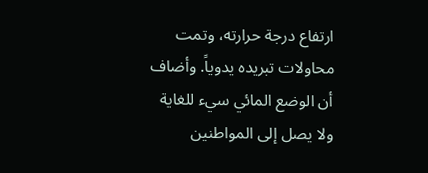ارتفاع درجة حرارته، وتمت محاولات تبريده يدوياً. وأضاف أن الوضع المائي سيء للغاية ولا يصل إلى المواطنين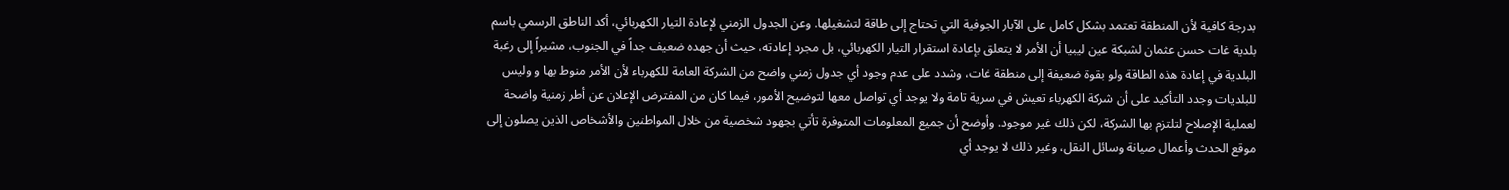بدرجة كافية لأن المنطقة تعتمد بشكل كامل على الآبار الجوفية التي تحتاج إلى طاقة لتشغيلها. وعن الجدول الزمني لإعادة التيار الكهربائي، أكد الناطق الرسمي باسم بلدية غات حسن عثمان لشبكة عين ليبيا أن الأمر لا يتعلق بإعادة استقرار التيار الكهربائي، بل مجرد إعادته، حيث أن جهده ضعيف جداً في الجنوب، مشيراً إلى رغبة البلدية في إعادة هذه الطاقة ولو بقوة ضعيفة إلى منطقة غات، وشدد على عدم وجود أي جدول زمني واضح من الشركة العامة للكهرباء لأن الأمر منوط بها و وليس للبلديات وجدد التأكيد على أن شركة الكهرباء تعيش في سرية تامة ولا يوجد أي تواصل معها لتوضيح الأمور، فيما كان من المفترض الإعلان عن أطر زمنية واضحة لعملية الإصلاح لتلتزم بها الشركة، لكن ذلك غير موجود. وأوضح أن جميع المعلومات المتوفرة تأتي بجهود شخصية من خلال المواطنين والأشخاص الذين يصلون إلى موقع الحدث وأعمال صيانة وسائل النقل، وغير ذلك لا يوجد أي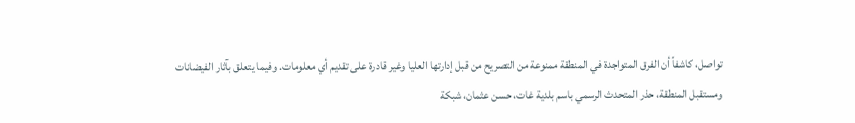تواصل، كاشفاً أن الفرق المتواجدة في المنطقة ممنوعة من التصريح من قبل إدارتها العليا وغير قادرة على تقديم أي معلومات. وفيما يتعلق بآثار الفيضانات ومستقبل المنطقة، حذر المتحدث الرسمي باسم بلدية غات، حسن عثمان، شبكة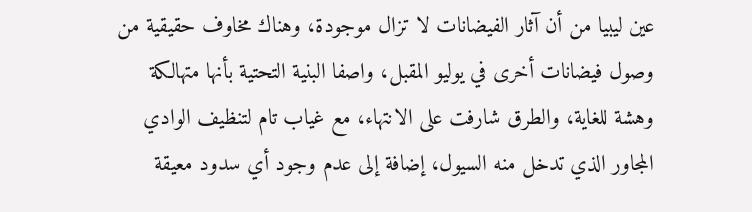عين ليبيا من أن آثار الفيضانات لا تزال موجودة، وهناك مخاوف حقيقية من وصول فيضانات أخرى في يوليو المقبل، واصفا البنية التحتية بأنها متهالكة وهشة للغاية، والطرق شارفت على الانتهاء، مع غياب تام لتنظيف الوادي المجاور الذي تدخل منه السيول، إضافة إلى عدم وجود أي سدود معيقة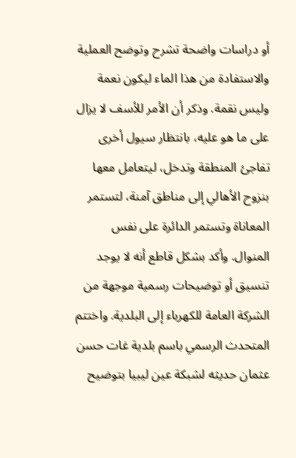أو دراسات واضحة تشرح وتوضح العملية والاستفادة من هذا الماء ليكون نعمة وليس نقمة. وذكر أن الأمر للأسف لا يزال على ما هو عليه، بانتظار سيول أخرى تفاجئ المنطقة وتدخل، ليتعامل معها بنزوح الأهالي إلى مناطق آمنة، لتستمر المعاناة وتستمر الدائرة على نفس المنوال. وأكد بشكل قاطع أنه لا يوجد تنسيق أو توضيحات رسمية موجهة من الشركة العامة للكهرباء إلى البلدية. واختتم المتحدث الرسمي باسم بلدية غات حسن عثمان حديثه لشبكة عين ليبيا بتوضيح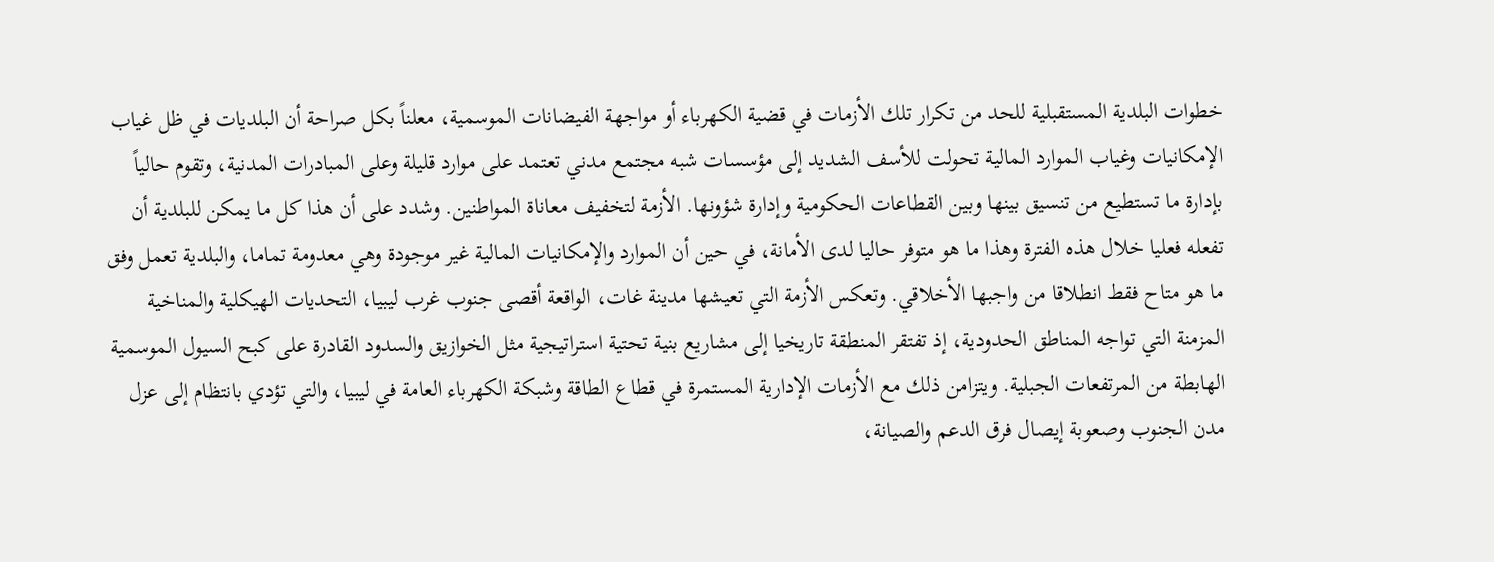خطوات البلدية المستقبلية للحد من تكرار تلك الأزمات في قضية الكهرباء أو مواجهة الفيضانات الموسمية، معلناً بكل صراحة أن البلديات في ظل غياب الإمكانيات وغياب الموارد المالية تحولت للأسف الشديد إلى مؤسسات شبه مجتمع مدني تعتمد على موارد قليلة وعلى المبادرات المدنية، وتقوم حالياً بإدارة ما تستطيع من تنسيق بينها وبين القطاعات الحكومية وإدارة شؤونها. الأزمة لتخفيف معاناة المواطنين. وشدد على أن هذا كل ما يمكن للبلدية أن تفعله فعليا خلال هذه الفترة وهذا ما هو متوفر حاليا لدى الأمانة، في حين أن الموارد والإمكانيات المالية غير موجودة وهي معدومة تماما، والبلدية تعمل وفق ما هو متاح فقط انطلاقا من واجبها الأخلاقي. وتعكس الأزمة التي تعيشها مدينة غات، الواقعة أقصى جنوب غرب ليبيا، التحديات الهيكلية والمناخية المزمنة التي تواجه المناطق الحدودية، إذ تفتقر المنطقة تاريخيا إلى مشاريع بنية تحتية استراتيجية مثل الخوازيق والسدود القادرة على كبح السيول الموسمية الهابطة من المرتفعات الجبلية. ويتزامن ذلك مع الأزمات الإدارية المستمرة في قطاع الطاقة وشبكة الكهرباء العامة في ليبيا، والتي تؤدي بانتظام إلى عزل مدن الجنوب وصعوبة إيصال فرق الدعم والصيانة،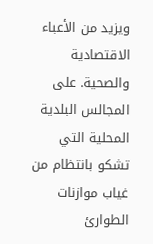ويزيد من الأعباء الاقتصادية والصحية. على المجالس البلدية المحلية التي تشكو بانتظام من غياب موازنات الطوارئ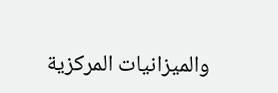والميزانيات المركزية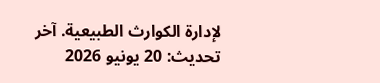لإدارة الكوارث الطبيعية. آخر تحديث: 20 يونيو 2026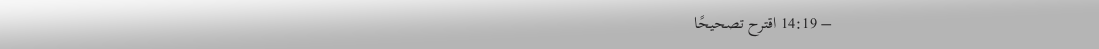– 14:19 اقترح تصحيحًا